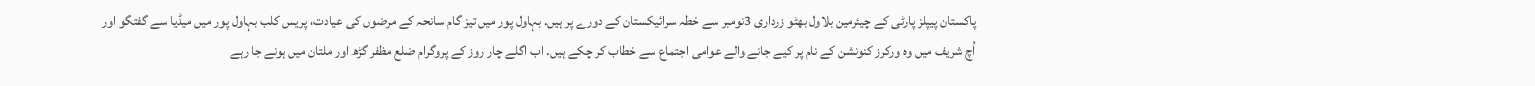پاکستان پیپلز پارٹی کے چیئرمین بلاول بھٹو زرداری 3نومبر سے خطہ سرائیکستان کے دورے پر ہیں. بہاول پور میں تیز گام سانحہ کے مرضوں کی عیادت، پریس کلب بہاول پور میں میڈیا سے گفتگو اور اُچ شریف میں وہ ورکرز کنونشن کے نام پر کیے جانے والے عوامی اجتماع سے خطاب کر چکے ہیں. اب اگلے چار روز کے پروگرام ضلع مظفر گڑھ اور ملتان میں ہونے جا رہے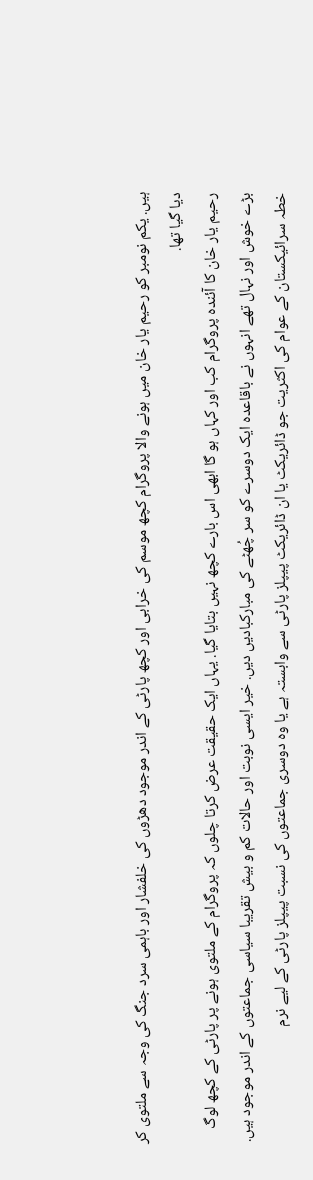ہیں. یکم نومبر کو رحیم یار خان میں ہونے والا پروگرام کچھ موسم کی خرابی اور کچھ پارٹی کے اندر موجود دھڑوں کی خلفشار اور باہمی سرد جنگ کی وجہ سے ملتوی کر دیا گیا تھا.
رحیم یار خان کا آئندہ پروگرام کب اور کہاں ہو گا ابھی اس بارے کچھ نہیں بتایا گیا. یہاں ایک حقیقت عرض کرتا چلوں کہ پروگرام کے ملتوی ہونے پر پارٹی کے کچھ لوگ بڑے خوش اور نہال تھے انہوں نے باقاعدہ ایک دوسرے کو سر چُھٹے کی مبارکبادیں دیں. خیر ایسی نوبت اور حالات کم و بیش تقریبا سیاسی جماعتوں کے اندر موجود ہیں.
خطہ سرائیکستان کے عوام کی اکثریت جو ڈائریکٹ یا ان ڈائریکٹ پیپلز پارٹی سے وابستہ ہے یا وہ دوسری جماعتوں کی نسبت پیپلز پارٹی کے لیے نرم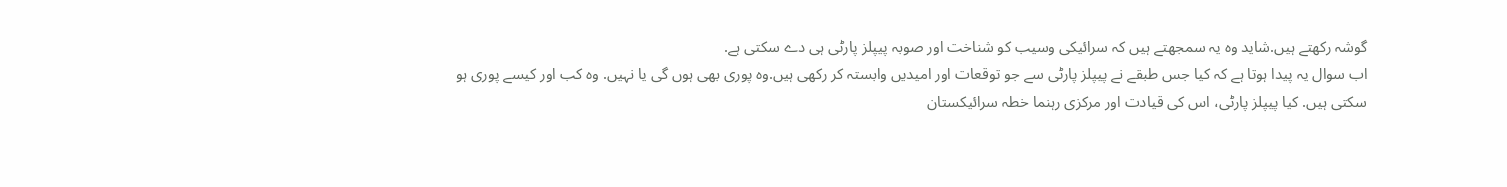گوشہ رکھتے ہیں.شاید وہ یہ سمجھتے ہیں کہ سرائیکی وسیب کو شناخت اور صوبہ پیپلز پارٹی ہی دے سکتی ہے.
اب سوال یہ پیدا ہوتا ہے کہ کیا جس طبقے نے پیپلز پارٹی سے جو توقعات اور امیدیں وابستہ کر رکھی ہیں.وہ پوری بھی ہوں گی یا نہیں. وہ کب اور کیسے پوری ہو سکتی ہیں. کیا پیپلز پارٹی، اس کی قیادت اور مرکزی رہنما خطہ سرائیکستان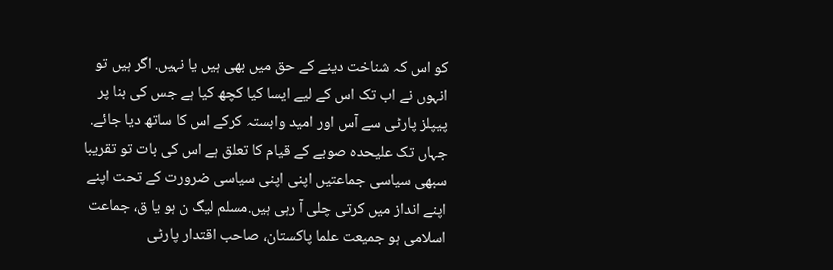کو اس کہ شناخت دینے کے حق میں بھی ہیں یا نہیں. اگر ہیں تو انہوں نے اب تک اس کے لیے ایسا کیا کچھ کیا ہے جس کی بنا پر پیپلز پارٹی سے آس اور امید وابستہ کرکے اس کا ساتھ دیا جائے.
جہاں تک علیحدہ صوبے کے قیام کا تعلق ہے اس کی بات تو تقریبا سبھی سیاسی جماعتیں اپنی اپنی سیاسی ضرورت کے تحت اپنے اپنے انداز میں کرتی چلی آ رہی ہیں.مسلم لیگ ن ہو یا ق، جماعت اسلامی ہو جمیعت علما پاکستان، صاحب اقتدار پارٹی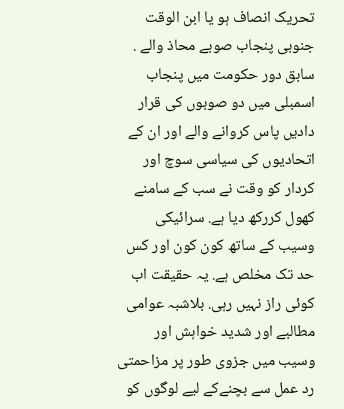تحریک انصاف ہو یا ابن الوقت جنوبی پنجاب صوبے محاذ والے .
سابق دور حکومت میں پنجاب اسمبلی میں دو صوبوں کی قرار دادیں پاس کروانے والے اور ان کے اتحادیوں کی سیاسی سوچ اور کردار کو وقت نے سب کے سامنے کھول کررکھ دیا ہے. سرائیکی وسیب کے ساتھ کون کون اور کس حد تک مخلص ہے. یہ حقیقت اب کوئی راز نہیں رہی. بلاشبہ عوامی مطالبے اور شدید خواہش اور وسیب میں جزوی طور پر مزاحمتی رد عمل سے بچنےکے لیے لوگوں کو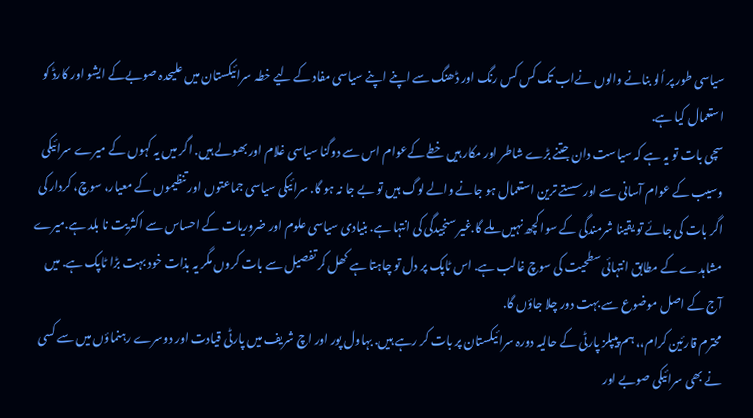سیاسی طور پر اُلو بنانے والوں نےاب تک کس کس رنگ اور ڈھنگ سے اپنے اپنے سیاسی مفاد کے لیے خطہ سرائیکستان میں علیحدہ صوبےکے ایشو اور کارڈ کو استعمال کیا ہے.
سچی بات تو یہ ہے کہ سیاست دان جتنے بڑے شاطر اور مکار ہیں خطے کےعوام اس سے دوگنا سیاسی غلام اور بھولے ہیں. اگر میں یہ کہوں کے میرے سرائیکی وسیب کے عوام آسانی سے اور سستے ترین استعمال ہو جانے والے لوگ ہیں تو بے جا نہ ہو گا. سرائیکی سیاسی جماعتوں اور تنظیموں کے معیار، سوچ، کردار کی اگر بات کی جائے تو یقینا شرمندگی کے سوا کچھ نہیں ملے گا.غیر سنجیدگی کی انتہا ہے. بنیادی سیاسی علوم اور ضروریات کے احساس سے اکثریت نا بلد ہے.میرے مشاہدے کے مطابق انتہائی سطحیت کی سوچ غالب ہے. اس ٹاپک پر دل تو چاہتا ہے کھل کر تفصیل سے بات کروں مگر یہ بذات خود بہت بڑا ٹاپک ہے. میں آج کے اصل موضوع سے بہت دور چلا جاؤں گا.
محترم قارئین کرام،، ہم پیپلز پارٹی کے حالیہ دورہ سرائیکستان پر بات کر رہے ہیں. بہاول پور اور اچ شریف میں پارٹی قیادت اور دوسرے رہنماؤں میں سے کسی نے بھی سرائیکی صوبے اور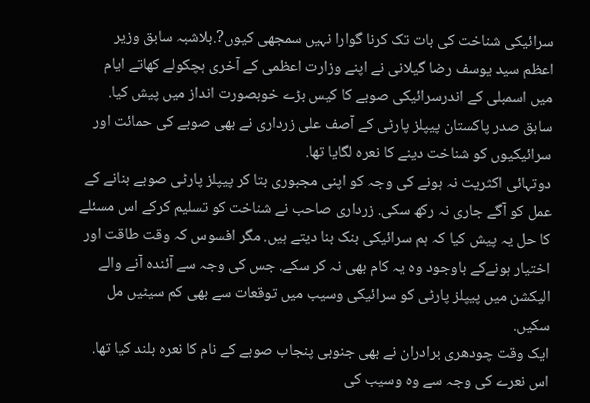سرائیکی شناخت کی بات تک کرنا گوارا نہیں سمجھی کیوں?.بلاشبہ سابق وزیر اعظم سید یوسف رضا گیلانی نے اپنے وزارت اعظمی کے آخری ہچکولے کھاتے ایام میں اسمبلی کے اندرسرائیکی صوبے کا کیس بڑے خوبصورت انداز میں پیش کیا. سابق صدر پاکستان پیپلز پارٹی کے آصف علی زرداری نے بھی صوبے کی حمائت اور سرائیکیوں کو شناخت دینے کا نعرہ لگایا تھا.
دوتہائی اکثریت نہ ہونے کی وجہ کو اپنی مجبوری بتا کر پیپلز پارٹی صوبے بنانے کے عمل کو آگے جاری نہ رکھ سکی. زرداری صاحب نے شناخت کو تسلیم کرکے اس مسئلے کا حل یہ پیش کیا کہ ہم سرائیکی بنک بنا دیتے ہیں. مگر افسوس کہ وقت طاقت اور اختیار ہونےکے باوجود وہ یہ کام بھی نہ کر سکے. جس کی وجہ سے آئندہ آنے والے الیکشن میں پیپلز پارٹی کو سرائیکی وسیب میں توقعات سے بھی کم سیٹیں مل سکیں.
ایک وقت چودھری برادران نے بھی جنوبی پنجاب صوبے کے نام کا نعرہ بلند کیا تھا. اس نعرے کی وجہ سے وہ وسیب کی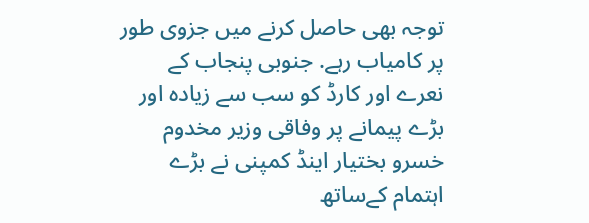توجہ بھی حاصل کرنے میں جزوی طور پر کامیاب رہے. جنوبی پنجاب کے نعرے اور کارڈ کو سب سے زیادہ اور بڑے پیمانے پر وفاقی وزیر مخدوم خسرو بختیار اینڈ کمپنی نے بڑے اہتمام کےساتھ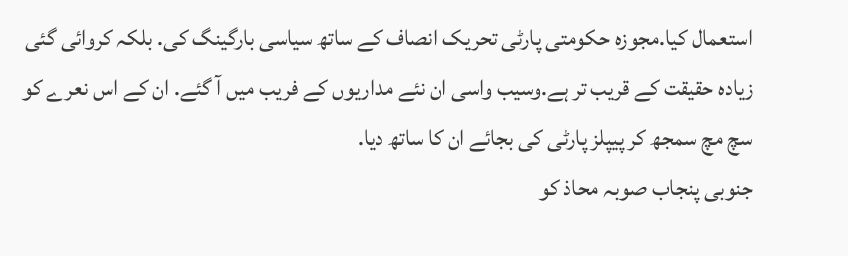استعمال کیا.مجوزہ حکومتی پارٹی تحریک انصاف کے ساتھ سیاسی بارگینگ کی. بلکہ کروائی گئی زیادہ حقیقت کے قریب تر ہے.وسیب واسی ان نئے مداریوں کے فریب میں آ گئے. ان کے اس نعرے کو سچ مچ سمجھ کر پیپلز پارٹی کی بجائے ان کا ساتھ دیا.
جنوبی پنجاب صوبہ محاذ کو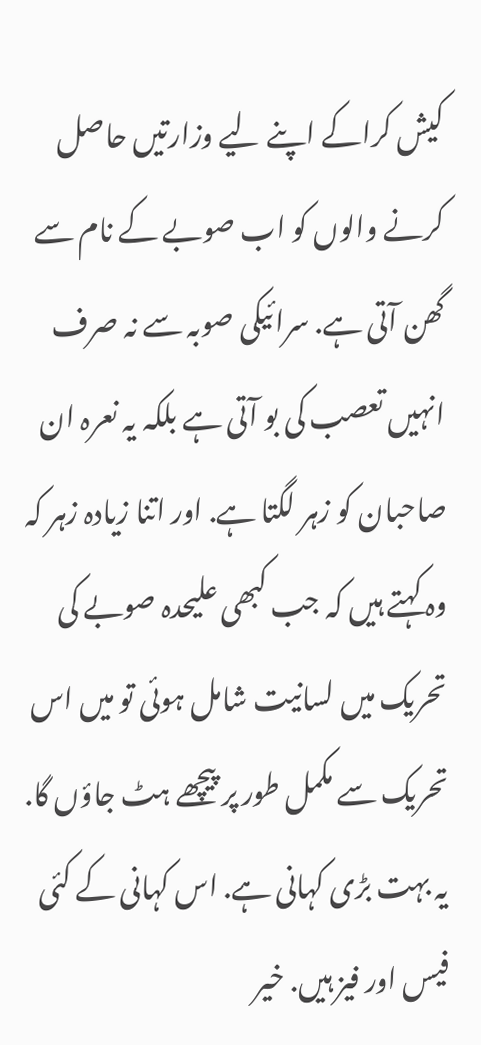کیش کراکے اپنے لیے وزارتیں حاصل کرنے والوں کو اب صوبے کے نام سے گھن آتی ہے. سرائیکی صوبہ سے نہ صرف انہیں تعصب کی بو آتی ہے بلکہ یہ نعرہ ان صاحبان کو زہر لگتا ہے. اور اتنا زیادہ زہر کہ وہ کہتے ہیں کہ جب کبھی علیحدہ صوبے کی تحریک میں لسانیت شامل ہوئی تو میں اس تحریک سے مکمل طور پر پیچھے ہٹ جاؤں گا.
یہ بہت بڑی کہانی ہے. اس کہانی کے کئی فیس اور فیز ہیں. خیر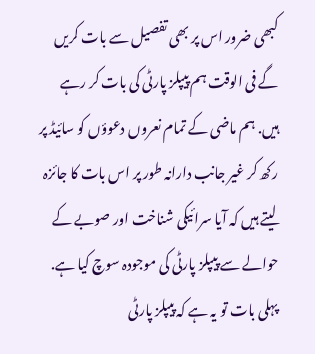کبھی ضرور اس پر بھی تفصیل سے بات کریں گے فی الوقت ہم پیپلز پارٹی کی بات کر رہے ہیں. ہم ماضی کے تمام نعروں دعوؤں کو سائیڈ پر رکھ کر غیر جانب دارانہ طور پر اس بات کا جائزہ لیتے ہیں کہ آیا سرائیکی شناخت اور صوبے کے حوالے سے پیپلز پارٹی کی موجودہ سوچ کیا ہے. پہلی بات تو یہ ہے کہ پیپلز پارٹی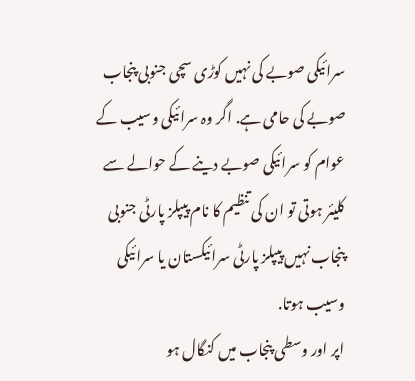سرائیکی صوبے کی نہیں کوڑی سچی جنوبی پنجاب صوبے کی حامی ہے. اگر وہ سرائیکی وسیب کے عوام کو سرائیکی صوبے دینے کے حوالے سے کلیئر ہوتی تو ان کی تنظیم کا نام پیپلز پارٹی جنوبی پنجاب نہیں پیپلز پارٹی سرائیکستان یا سرائیکی وسیب ہوتا.
اپر اور وسطی پنجاب میں کنگال ہو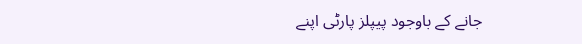جانے کے باوجود پیپلز پارٹی اپنے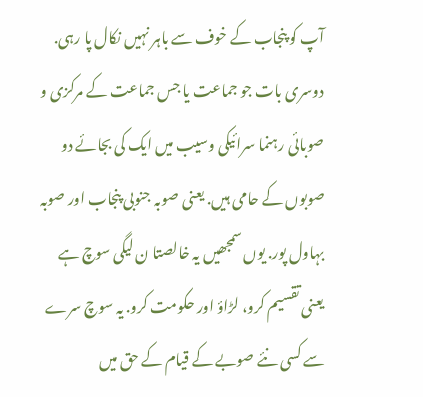آپ کو پنجاب کے خوف سے باہر نہیں نکال پا رہی. دوسری بات جو جماعت یا جس جماعت کے مرکزی و صوبائی رہنما سرائیکی وسیب میں ایک کی بجائے دو صوبوں کے حامی ہیں. یعنی صوبہ جنوبی پنجاب اور صوبہ بہاول پور. یوں سمجھیں یہ خالصتا ن لیگی سوچ ہے یعنی تقسیم کرو، لڑاؤ اور حکومت کرو. یہ سوچ سرے سے کسی نئے صوبے کے قیام کے حق میں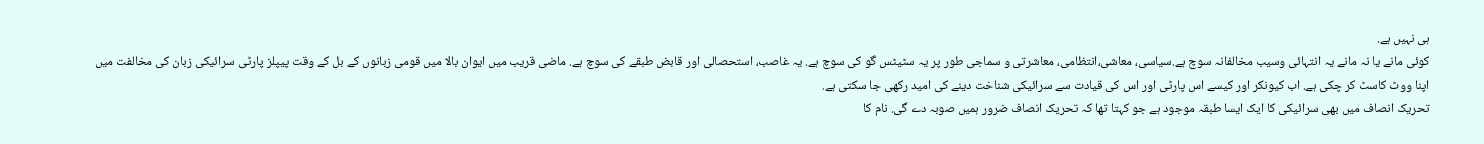ہی نہیں ہے.
کوئی مانے یا نہ مانے یہ انتہائی وسیب مخالفانہ سوچ ہے.سیاسی، معاشی،انتظامی، معاشرتی و سماجی طور پر یہ سٹیٹس گو کی سوچ ہے. یہ غاصب، استحصالی اور قابض طبقے کی سوچ ہے. ماضی قریب میں ایوان بالا میں قومی زبانوں کے بل کے وقت پیپلز پارٹی سرائیکی زبان کی مخالفت میں اپنا ووٹ کاسٹ کر چکی ہے. اب کیونکر اور کیسے اس پارٹی اور اس کی قیادت سے سرائیکی شناخت دینے کی امید رکھی جا سکتی ہے.
تحریک انصاف میں بھی سرائیکی کا ایک ایسا طبقہ موجود ہے جو کہتا تھا کہ تحریک انصاف ضرور ہمیں صوبہ دے گی. نام کا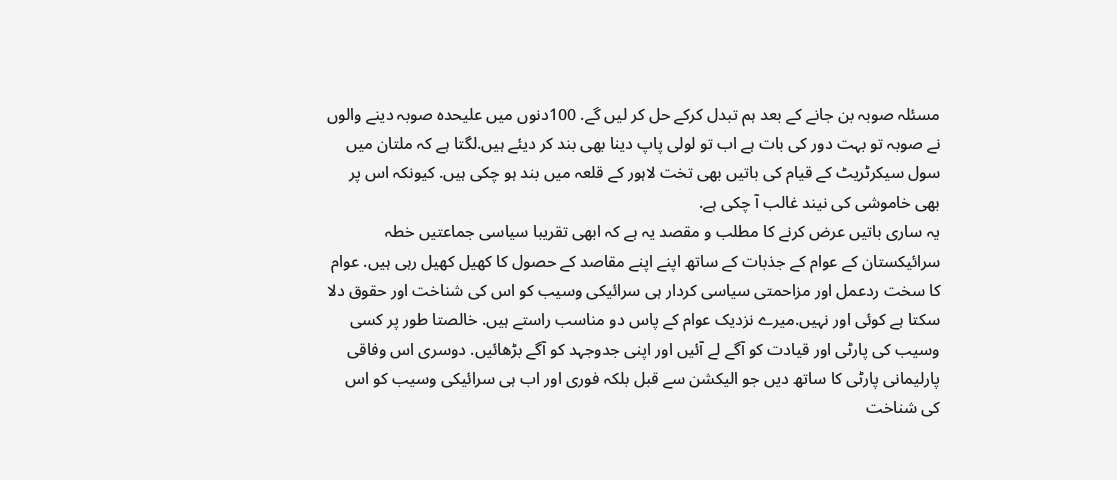مسئلہ صوبہ بن جانے کے بعد ہم تبدل کرکے حل کر لیں گے. 100دنوں میں علیحدہ صوبہ دینے والوں نے صوبہ تو بہت دور کی بات ہے اب تو لولی پاپ دینا بھی بند کر دیئے ہیں.لگتا ہے کہ ملتان میں سول سیکرٹریٹ کے قیام کی باتیں بھی تخت لاہور کے قلعہ میں بند ہو چکی ہیں. کیونکہ اس پر بھی خاموشی کی نیند غالب آ چکی ہے.
یہ ساری باتیں عرض کرنے کا مطلب و مقصد یہ ہے کہ ابھی تقریبا سیاسی جماعتیں خطہ سرائیکستان کے عوام کے جذبات کے ساتھ اپنے اپنے مقاصد کے حصول کا کھیل کھیل رہی ہیں. عوام کا سخت ردعمل اور مزاحمتی سیاسی کردار ہی سرائیکی وسیب کو اس کی شناخت اور حقوق دلا سکتا ہے کوئی اور نہیں.میرے نزدیک عوام کے پاس دو مناسب راستے ہیں. خالصتا طور پر کسی وسیب کی پارٹی اور قیادت کو آگے لے آئیں اور اپنی جدوجہد کو آگے بڑھائیں. دوسری اس وفاقی پارلیمانی پارٹی کا ساتھ دیں جو الیکشن سے قبل بلکہ فوری اور اب ہی سرائیکی وسیب کو اس کی شناخت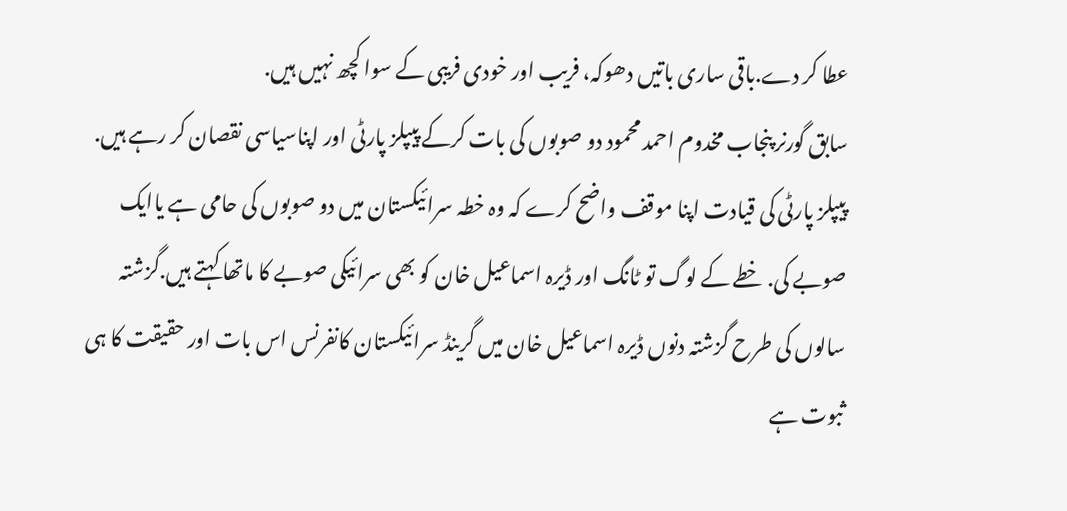عطا کر دے.باقی ساری باتیں دھوکہ، فریب اور خودی فریبی کے سوا کچھ نہیں ہیں.
سابق گورنر پنجاب مخدوم احمد محمود دو صوبوں کی بات کرکے پیپلز پارٹی اور اپناسیاسی نقصان کر رہے ہیں. پیپلز پارٹی کی قیادت اپنا موقف واضح کرے کہ وہ خطہ سرائیکستان میں دو صوبوں کی حامی ہے یاایک صوبے کی. خطے کے لوگ تو ٹانگ اور ڈیرہ اسماعیل خان کو بھی سرائیکی صوبے کا ماتھا کہتے ہیں.گزشتہ سالوں کی طرح گزشتہ دنوں ڈیرہ اسماعیل خان میں گرینڈ سرائیکستان کانفرنس اس بات اور حقیقت کا ہی ثبوت ہے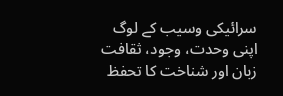سرائیکی وسیب کے لوگ اپنی وحدت، وجود، ثقافت زبان اور شناخت کا تحفظ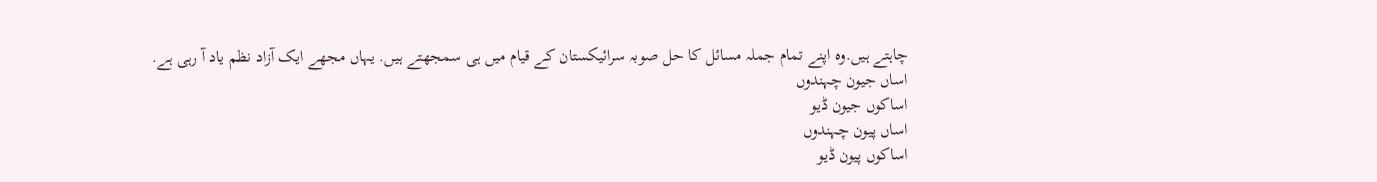چاہتے ہیں.وہ اپنے تمام جملہ مسائل کا حل صوبہ سرائیکستان کے قیام میں ہی سمجھتے ہیں. یہاں مجھے ایک آزاد نظم یاد آ رہی ہے.
اساں جیون چہندوں
اساکوں جیون ڈیو
اساں پیون چہندوں
اساکوں پیون ڈیو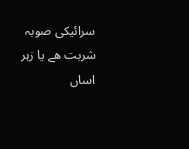سرائیکی صوبہ
شربت ھے یا زہر
اساں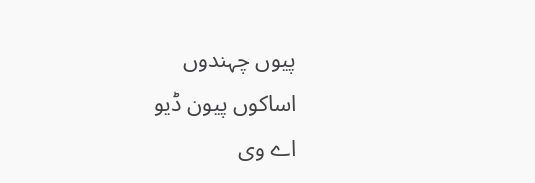پیوں چہندوں
اساکوں پیون ڈیو
اے وی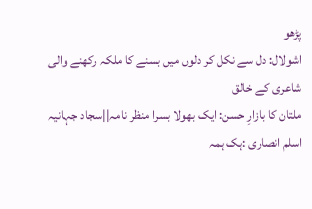پڑھو
اشولال: دل سے نکل کر دلوں میں بسنے کا ملکہ رکھنے والی شاعری کے خالق
ملتان کا بازارِ حسن: ایک بھولا بسرا منظر نامہ||سجاد جہانیہ
اسلم انصاری :ہک ہمہ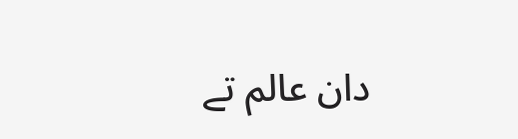دان عالم تے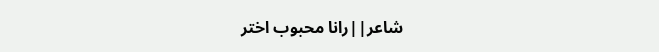شاعر||رانا محبوب اختر